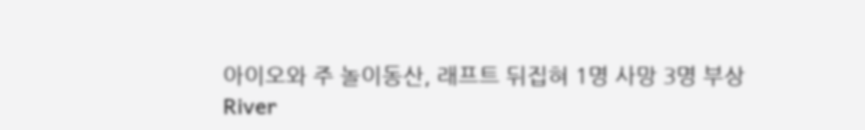아이오와 주 놀이동산, 래프트 뒤집혀 1명 사망 3명 부상
River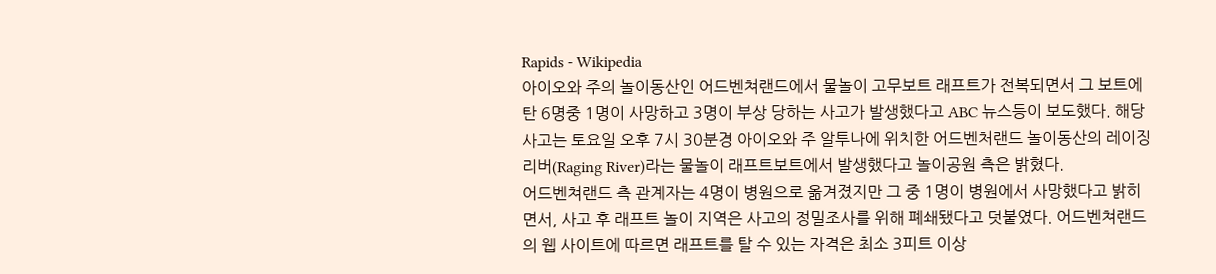Rapids - Wikipedia
아이오와 주의 놀이동산인 어드벤쳐랜드에서 물놀이 고무보트 래프트가 전복되면서 그 보트에 탄 6명중 1명이 사망하고 3명이 부상 당하는 사고가 발생했다고 ABC 뉴스등이 보도했다. 해당 사고는 토요일 오후 7시 30분경 아이오와 주 알투나에 위치한 어드벤처랜드 놀이동산의 레이징 리버(Raging River)라는 물놀이 래프트보트에서 발생했다고 놀이공원 측은 밝혔다.
어드벤쳐랜드 측 관계자는 4명이 병원으로 옮겨졌지만 그 중 1명이 병원에서 사망했다고 밝히면서, 사고 후 래프트 놀이 지역은 사고의 정밀조사를 위해 폐쇄됐다고 덧붙였다. 어드벤쳐랜드의 웹 사이트에 따르면 래프트를 탈 수 있는 자격은 최소 3피트 이상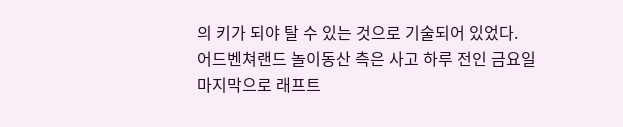의 키가 되야 탈 수 있는 것으로 기술되어 있었다.
어드벤쳐랜드 놀이동산 측은 사고 하루 전인 금요일 마지막으로 래프트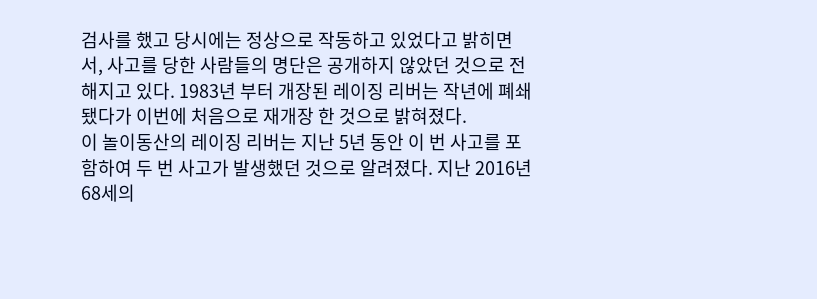검사를 했고 당시에는 정상으로 작동하고 있었다고 밝히면서, 사고를 당한 사람들의 명단은 공개하지 않았던 것으로 전해지고 있다. 1983년 부터 개장된 레이징 리버는 작년에 폐쇄됐다가 이번에 처음으로 재개장 한 것으로 밝혀졌다.
이 놀이동산의 레이징 리버는 지난 5년 동안 이 번 사고를 포함하여 두 번 사고가 발생했던 것으로 알려졌다. 지난 2016년 68세의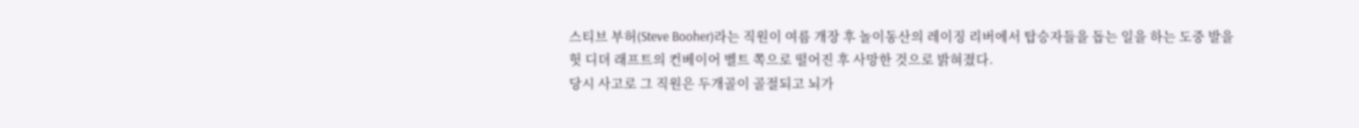스티브 부허(Steve Booher)라는 직원이 여름 개장 후 놀이동산의 레이징 리버에서 탑승자들을 돕는 일을 하는 도중 발을 헛 디뎌 래프트의 컨베이어 벨트 쪽으로 떨어진 후 사망한 것으로 밝혀졌다.
당시 사고로 그 직원은 두개골이 골절되고 뇌가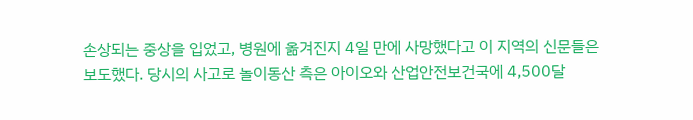손상되는 중상을 입었고, 병원에 옮겨진지 4일 만에 사망했다고 이 지역의 신문들은 보도했다. 당시의 사고로 놀이동산 측은 아이오와 산업안전보건국에 4,500달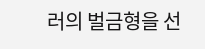러의 벌금형을 선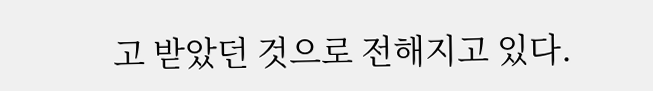고 받았던 것으로 전해지고 있다.